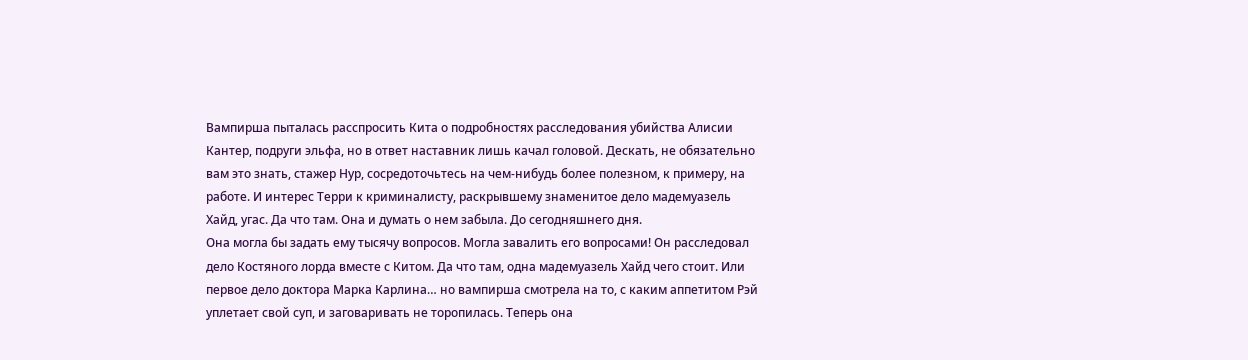Вампирша пыталась расспросить Кита о подробностях расследования убийства Алисии Кантер, подруги эльфа, но в ответ наставник лишь качал головой. Дескать, не обязательно вам это знать, стажер Нур, сосредоточьтесь на чем-нибудь более полезном, к примеру, на работе. И интерес Терри к криминалисту, раскрывшему знаменитое дело мадемуазель Хайд, угас. Да что там. Она и думать о нем забыла. До сегодняшнего дня.
Она могла бы задать ему тысячу вопросов. Могла завалить его вопросами! Он расследовал дело Костяного лорда вместе с Китом. Да что там, одна мадемуазель Хайд чего стоит. Или первое дело доктора Марка Карлина… но вампирша смотрела на то, с каким аппетитом Рэй уплетает свой суп, и заговаривать не торопилась. Теперь она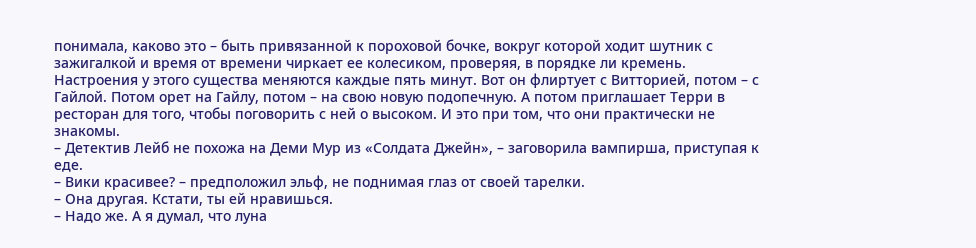понимала, каково это – быть привязанной к пороховой бочке, вокруг которой ходит шутник с зажигалкой и время от времени чиркает ее колесиком, проверяя, в порядке ли кремень. Настроения у этого существа меняются каждые пять минут. Вот он флиртует с Витторией, потом – с Гайлой. Потом орет на Гайлу, потом – на свою новую подопечную. А потом приглашает Терри в ресторан для того, чтобы поговорить с ней о высоком. И это при том, что они практически не знакомы.
– Детектив Лейб не похожа на Деми Мур из «Солдата Джейн», – заговорила вампирша, приступая к еде.
– Вики красивее? – предположил эльф, не поднимая глаз от своей тарелки.
– Она другая. Кстати, ты ей нравишься.
– Надо же. А я думал, что луна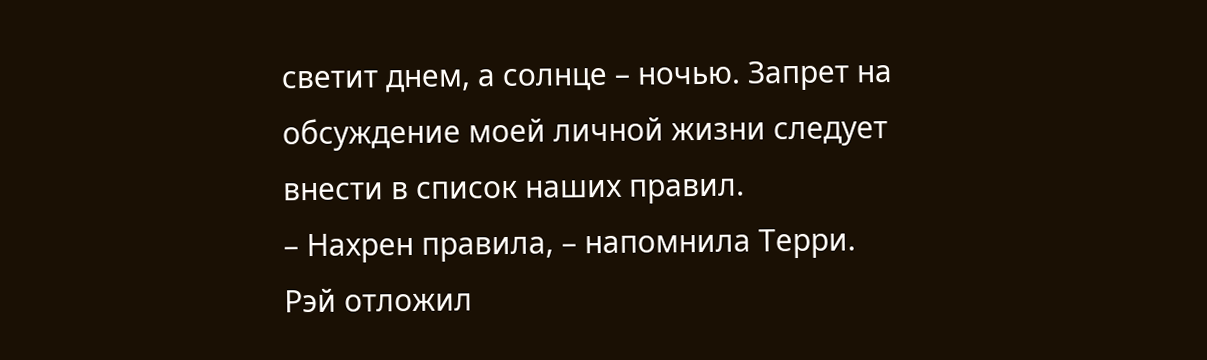светит днем, а солнце – ночью. Запрет на обсуждение моей личной жизни следует внести в список наших правил.
– Нахрен правила, – напомнила Терри.
Рэй отложил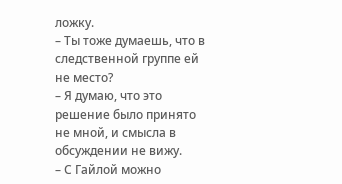ложку.
– Ты тоже думаешь, что в следственной группе ей не место?
– Я думаю, что это решение было принято не мной, и смысла в обсуждении не вижу.
– С Гайлой можно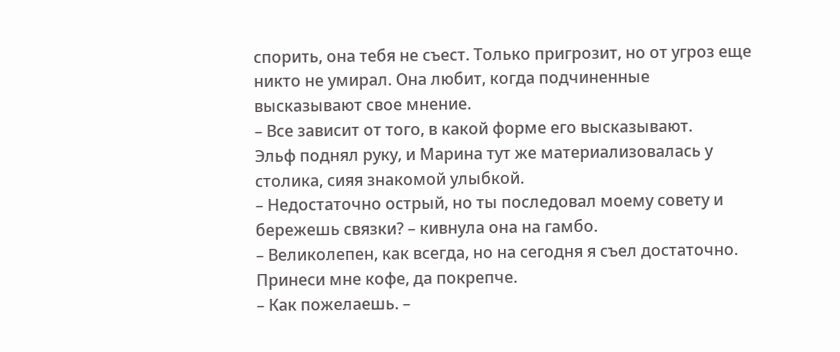спорить, она тебя не съест. Только пригрозит, но от угроз еще никто не умирал. Она любит, когда подчиненные высказывают свое мнение.
– Все зависит от того, в какой форме его высказывают.
Эльф поднял руку, и Марина тут же материализовалась у столика, сияя знакомой улыбкой.
– Недостаточно острый, но ты последовал моему совету и бережешь связки? – кивнула она на гамбо.
– Великолепен, как всегда, но на сегодня я съел достаточно. Принеси мне кофе, да покрепче.
– Как пожелаешь. –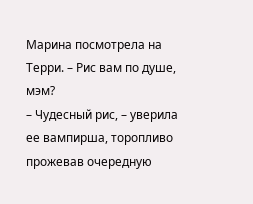Марина посмотрела на Терри. – Рис вам по душе, мэм?
– Чудесный рис, – уверила ее вампирша, торопливо прожевав очередную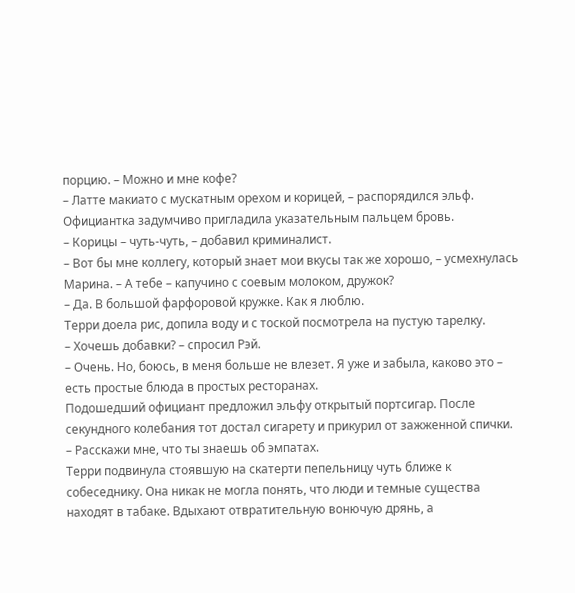порцию. – Можно и мне кофе?
– Латте макиато с мускатным орехом и корицей, – распорядился эльф.
Официантка задумчиво пригладила указательным пальцем бровь.
– Корицы – чуть-чуть, – добавил криминалист.
– Вот бы мне коллегу, который знает мои вкусы так же хорошо, – усмехнулась Марина. – А тебе – капучино с соевым молоком, дружок?
– Да. В большой фарфоровой кружке. Как я люблю.
Терри доела рис, допила воду и с тоской посмотрела на пустую тарелку.
– Хочешь добавки? – спросил Рэй.
– Очень. Но, боюсь, в меня больше не влезет. Я уже и забыла, каково это – есть простые блюда в простых ресторанах.
Подошедший официант предложил эльфу открытый портсигар. После секундного колебания тот достал сигарету и прикурил от зажженной спички.
– Расскажи мне, что ты знаешь об эмпатах.
Терри подвинула стоявшую на скатерти пепельницу чуть ближе к собеседнику. Она никак не могла понять, что люди и темные существа находят в табаке. Вдыхают отвратительную вонючую дрянь, а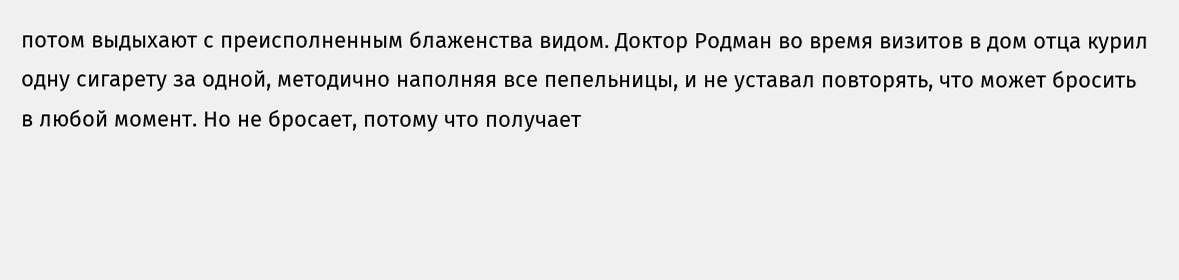потом выдыхают с преисполненным блаженства видом. Доктор Родман во время визитов в дом отца курил одну сигарету за одной, методично наполняя все пепельницы, и не уставал повторять, что может бросить в любой момент. Но не бросает, потому что получает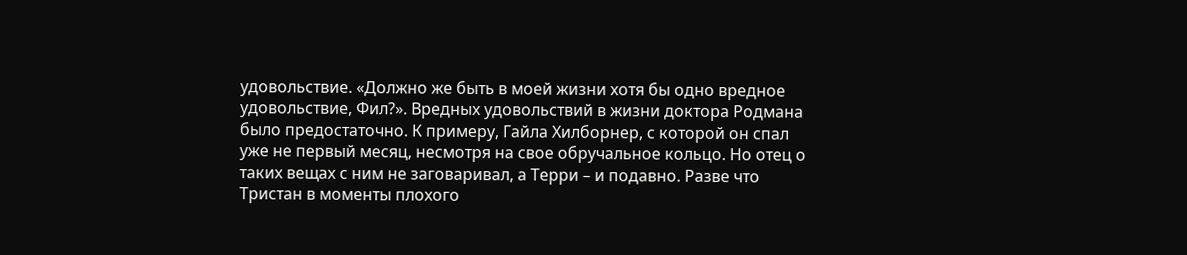удовольствие. «Должно же быть в моей жизни хотя бы одно вредное удовольствие, Фил?». Вредных удовольствий в жизни доктора Родмана было предостаточно. К примеру, Гайла Хилборнер, с которой он спал уже не первый месяц, несмотря на свое обручальное кольцо. Но отец о таких вещах с ним не заговаривал, а Терри – и подавно. Разве что Тристан в моменты плохого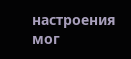настроения мог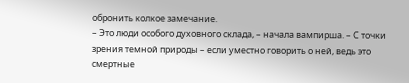обронить колкое замечание.
– Это люди особого духовного склада, – начала вампирша. – С точки зрения темной природы – если уместно говорить о ней, ведь это смертные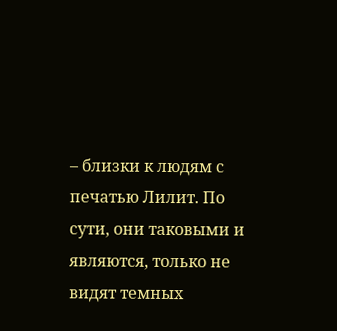– близки к людям с печатью Лилит. По сути, они таковыми и являются, только не видят темных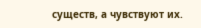существ, а чувствуют их.